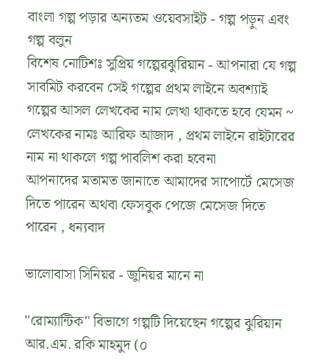বাংলা গল্প পড়ার অন্যতম ওয়েবসাইট - গল্প পড়ুন এবং গল্প বলুন
বিশেষ নোটিশঃ সুপ্রিয় গল্পেরঝুরিয়ান - আপনারা যে গল্প সাবমিট করবেন সেই গল্পের প্রথম লাইনে অবশ্যাই গল্পের আসল লেখকের নাম লেখা থাকতে হবে যেমন ~ লেখকের নামঃ আরিফ আজাদ , প্রথম লাইনে রাইটারের নাম না থাকলে গল্প পাবলিশ করা হবেনা
আপনাদের মতামত জানাতে আমাদের সাপোর্টে মেসেজ দিতে পারেন অথবা ফেসবুক পেজে মেসেজ দিতে পারেন , ধন্যবাদ

ভালোবাসা সিনিয়র - জুনিয়র মানে না

"রোম্যান্টিক" বিভাগে গল্পটি দিয়েছেন গল্পের ঝুরিয়ান আর.এম. রকি মাহমুদ (০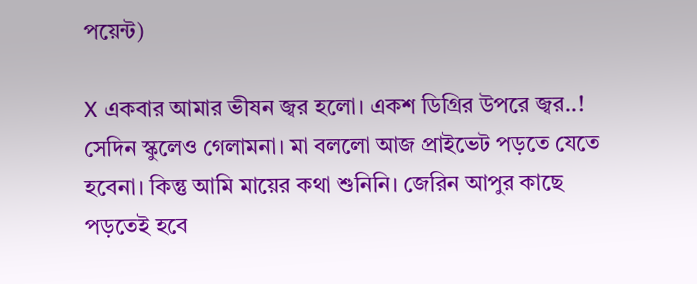পয়েন্ট)

X একবার আমার ভীষন জ্বর হলো। একশ ডিগ্রির উপরে জ্বর..! সেদিন স্কুলেও গেলামনা। মা বললো আজ প্রাইভেট পড়তে যেতে হবেনা। কিন্তু আমি মায়ের কথা শুনিনি। জেরিন আপুর কাছে পড়তেই হবে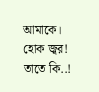আমাকে। হোক জ্বর! তাতে কি..!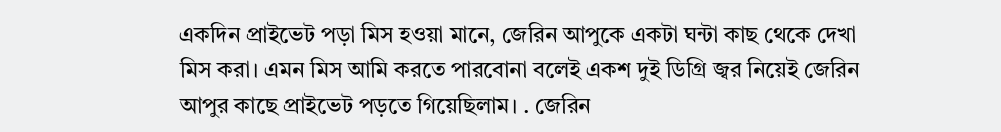একদিন প্রাইভেট পড়া মিস হওয়া মানে, জেরিন আপুকে একটা ঘন্টা কাছ থেকে দেখা মিস করা। এমন মিস আমি করতে পারবোনা বলেই একশ দুই ডিগ্রি জ্বর নিয়েই জেরিন আপুর কাছে প্রাইভেট পড়তে গিয়েছিলাম। . জেরিন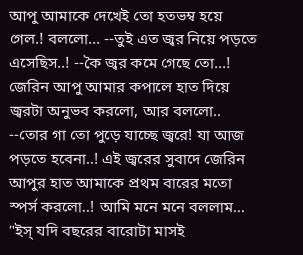আপু আমাকে দেখেই তো হতভম্ব হয়ে গেল.! বললো... --তুই এত জ্বর নিয়ে পড়তে এসেছিস..! --কৈ জ্বর কমে গেছে তো...! জেরিন আপু আমার কপালে হাত দিয়ে জ্বরটা অনুভব করলো, আর বললো.. --তোর গা তো পুড়ে যাচ্ছে জ্বরে! যা আজ পড়তে হবেনা..! এই জ্বরের সুবাদে জেরিন আপুর হাত আমাকে প্রথম বারের মতো স্পর্স করলো..! আমি মনে মনে বললাম... "ইস্ যদি বছরের বারোটা মাসই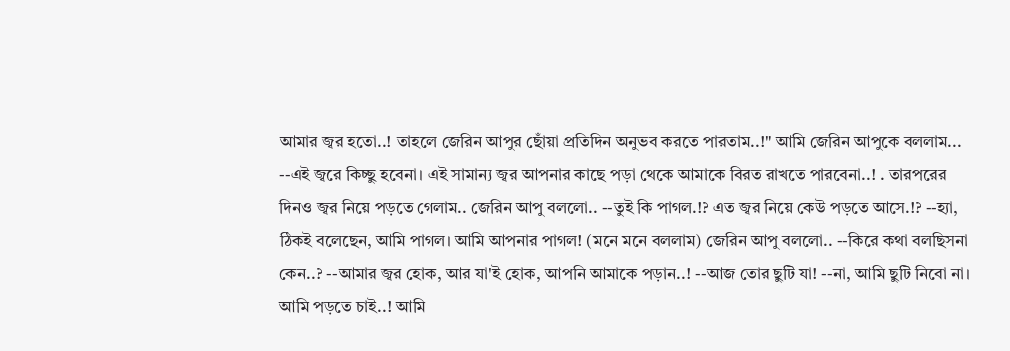আমার জ্বর হতো..! তাহলে জেরিন আপুর ছোঁয়া প্রতিদিন অনুভব করতে পারতাম..!" আমি জেরিন আপুকে বললাম... --এই জ্বরে কিচ্ছু হবেনা। এই সামান্য জ্বর আপনার কাছে পড়া থেকে আমাকে বিরত রাখতে পারবেনা..! . তারপরের দিনও জ্বর নিয়ে পড়তে গেলাম.. জেরিন আপু বললো.. --তুই কি পাগল.!? এত জ্বর নিয়ে কেউ পড়তে আসে.!? --হ্যা, ঠিকই বলেছেন, আমি পাগল। আমি আপনার পাগল! (মনে মনে বললাম) জেরিন আপু বললো.. --কিরে কথা বলছিসনা কেন..? --আমার জ্বর হোক, আর যা'ই হোক, আপনি আমাকে পড়ান..! --আজ তোর ছুটি যা! --না, আমি ছুটি নিবো না। আমি পড়তে চাই..! আমি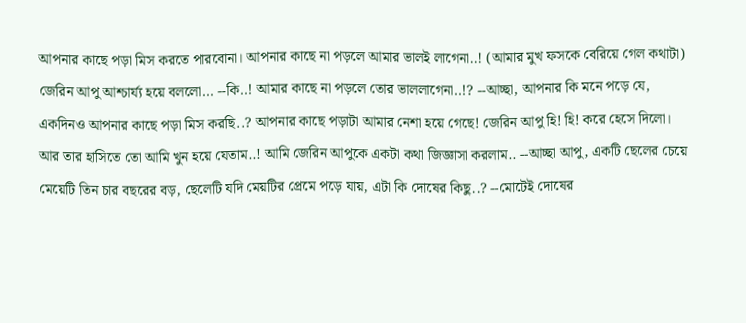আপনার কাছে পড়া মিস করতে পারবোনা। আপনার কাছে না পড়লে আমার ভালই লাগেনা..! (আমার মুখ ফসকে বেরিয়ে গেল কথাটা) জেরিন আপু আশ্চার্য্য হয়ে বললো... --কি..! আমার কাছে না পড়লে তোর ভাললাগেনা..!? --আচ্ছা, আপনার কি মনে পড়ে যে, একদিনও আপনার কাছে পড়া মিস করছি..? আপনার কাছে পড়াটা আমার নেশা হয়ে গেছে! জেরিন আপু হি! হি! করে হেসে দিলো। আর তার হাসিতে তো আমি খুন হয়ে যেতাম..! আমি জেরিন আপুকে একটা কথা জিজ্ঞাসা করলাম.. --আচ্ছা আপু, একটি ছেলের চেয়ে মেয়েটি তিন চার বছরের বড়, ছেলেটি যদি মেয়টির প্রেমে পড়ে যায়, এটা কি দোষের কিছু..? --মোটেই দোষের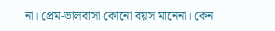না। প্রেম-ভালবাসা কোনো বয়স মানেনা। কেন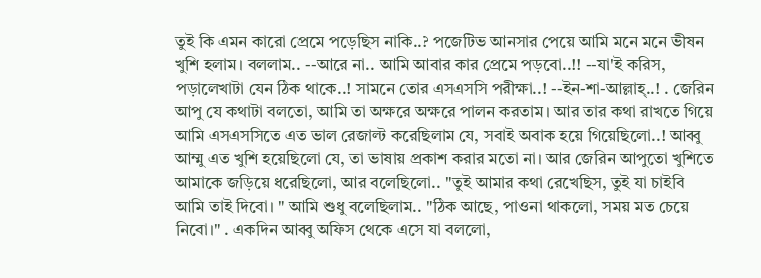তুই কি এমন কারো প্রেমে পড়েছিস নাকি..? পজেটিভ আনসার পেয়ে আমি মনে মনে ভীষন খুশি হলাম। বললাম.. --আরে না.. আমি আবার কার প্রেমে পড়বো..!! --যা'ই করিস, পড়ালেখাটা যেন ঠিক থাকে..! সামনে তোর এসএসসি পরীক্ষা..! --ইন-শা-আল্লাহ্..! . জেরিন আপু যে কথাটা বলতো, আমি তা অক্ষরে অক্ষরে পালন করতাম। আর তার কথা রাখতে গিয়ে আমি এসএসসিতে এত ভাল রেজাল্ট করেছিলাম যে, সবাই অবাক হয়ে গিয়েছিলো..! আব্বু আম্মু এত খুশি হয়েছিলো যে, তা ভাষায় প্রকাশ করার মতো না। আর জেরিন আপুতো খুশিতে আমাকে জড়িয়ে ধরেছিলো, আর বলেছিলো.. "তুই আমার কথা রেখেছিস, তুই যা চাইবি আমি তাই দিবো। " আমি শুধু বলেছিলাম.. "ঠিক আছে, পাওনা থাকলো, সময় মত চেয়ে নিবো।" . একদিন আব্বু অফিস থেকে এসে যা বললো,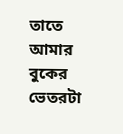তাতে আমার বুকের ভেতরটা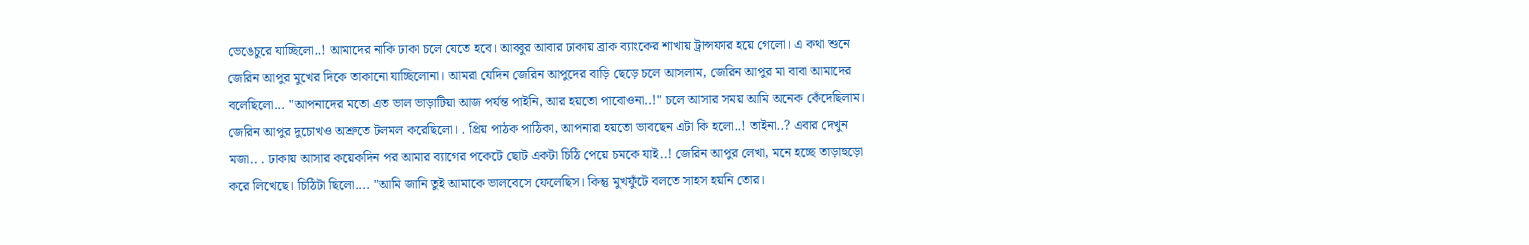ভেঙেচুরে যাচ্ছিলো..! আমাদের নাকি ঢাকা চলে যেতে হবে। আব্বুর আবার ঢাকায় ব্রাক ব্যাংকের শাখায় ট্রান্সফার হয়ে গেলো। এ কথা শুনে জেরিন আপুর মুখের দিকে তাকানো যাচ্ছিলোনা। আমরা যেদিন জেরিন আপুদের বাড়ি ছেড়ে চলে আসলাম, জেরিন আপুর মা বাবা আমাদের বলেছিলো... "আপনাদের মতো এত ভাল ভাড়াটিয়া আজ পর্যন্ত পাইনি, আর হয়তো পাবোওনা..!" চলে আসার সময় আমি অনেক কেঁদেছিলাম। জেরিন আপুর দুচোখও অশ্রুতে টলমল করেছিলো। . প্রিয় পাঠক পাঠিকা, আপনারা হয়তো ভাবছেন এটা কি হলো..! তাইনা..? এবার দেখুন মজা.. . ঢাকায় আসার কয়েকদিন পর আমার ব্যাগের পকেটে ছোট একটা চিঠি পেয়ে চমকে যাই..! জেরিন আপুর লেখা, মনে হচ্ছে তাড়াহুড়ো করে লিখেছে। চিঠিটা ছিলো.... "আমি জানি তুই আমাকে ভালবেসে ফেলেছিস। কিন্তু মুখফুঁটে বলতে সাহস হয়নি তোর।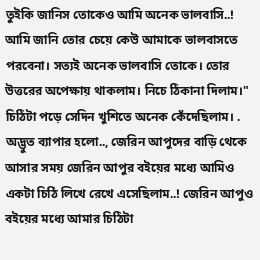তুইকি জানিস তোকেও আমি অনেক ভালবাসি..! আমি জানি তোর চেয়ে কেউ আমাকে ভালবাসতে পরবেনা। সত্যই অনেক ভালবাসি তোকে। তোর উত্তরের অপেক্ষায় থাকলাম। নিচে ঠিকানা দিলাম।" চিঠিটা পড়ে সেদিন খুশিতে অনেক কেঁদেছিলাম। . অদ্ভুত ব্যাপার হলো.., জেরিন আপুদের বাড়ি থেকে আসার সময় জেরিন আপুর বইয়ের মধ্যে আমিও একটা চিঠি লিখে রেখে এসেছিলাম..! জেরিন আপুও বইয়ের মধ্যে আমার চিঠিটা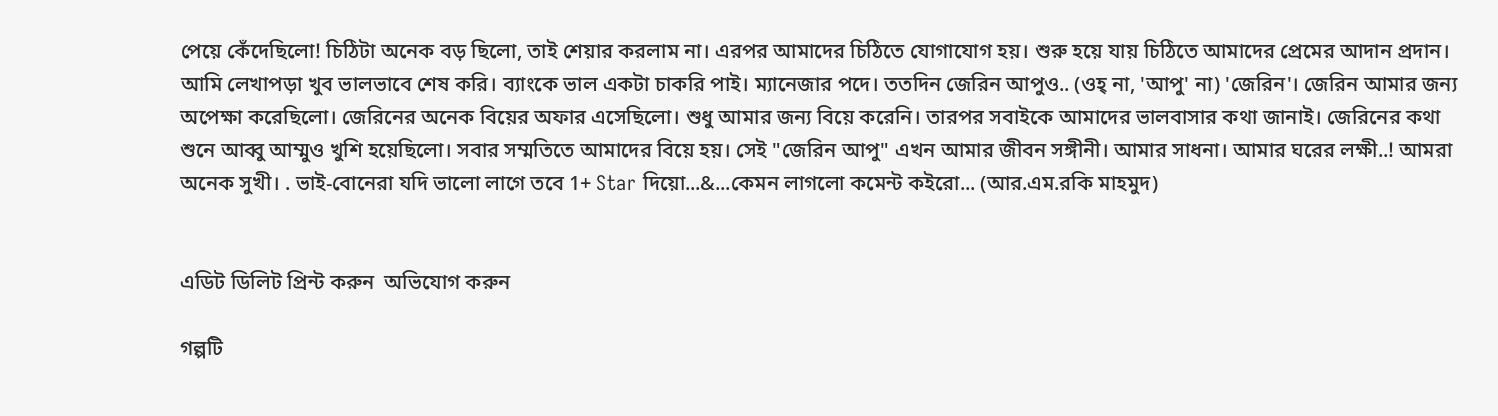পেয়ে কেঁদেছিলো! চিঠিটা অনেক বড় ছিলো, তাই শেয়ার করলাম না। এরপর আমাদের চিঠিতে যোগাযোগ হয়। শুরু হয়ে যায় চিঠিতে আমাদের প্রেমের আদান প্রদান। আমি লেখাপড়া খুব ভালভাবে শেষ করি। ব্যাংকে ভাল একটা চাকরি পাই। ম্যানেজার পদে। ততদিন জেরিন আপুও.. (ওহ্ না, 'আপু' না) 'জেরিন'। জেরিন আমার জন্য অপেক্ষা করেছিলো। জেরিনের অনেক বিয়ের অফার এসেছিলো। শুধু আমার জন্য বিয়ে করেনি। তারপর সবাইকে আমাদের ভালবাসার কথা জানাই। জেরিনের কথা শুনে আব্বু আম্মুও খুশি হয়েছিলো। সবার সম্মতিতে আমাদের বিয়ে হয়। সেই "জেরিন আপু" এখন আমার জীবন সঙ্গীনী। আমার সাধনা। আমার ঘরের লক্ষী..! আমরা অনেক সুখী। . ভাই-বোনেরা যদি ভালো লাগে তবে 1+ Star দিয়ো...&...কেমন লাগলো কমেন্ট কইরো... (আর.এম.রকি মাহমুদ)


এডিট ডিলিট প্রিন্ট করুন  অভিযোগ করুন

গল্পটি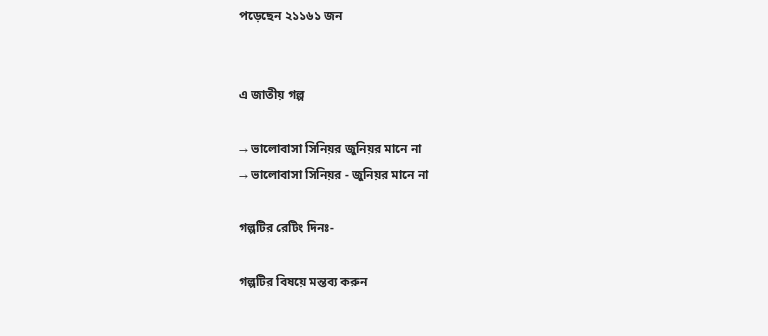পড়েছেন ২১১৬১ জন


এ জাতীয় গল্প

→ ভালোবাসা সিনিয়র জুনিয়র মানে না
→ ভালোবাসা সিনিয়র - জুনিয়র মানে না

গল্পটির রেটিং দিনঃ-

গল্পটির বিষয়ে মন্তব্য করুন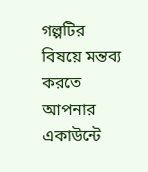গল্পটির বিষয়ে মন্তব্য করতে আপনার একাউন্টে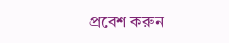প্রবেশ করুন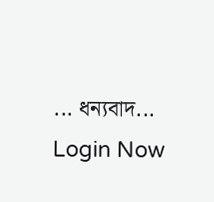... ধন্যবাদ... Login Now